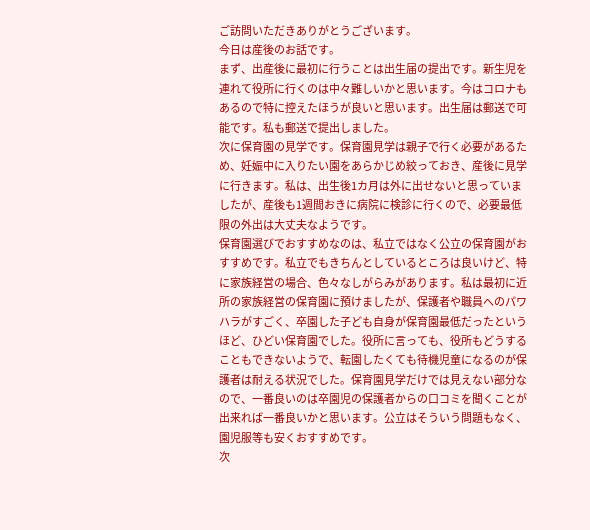ご訪問いただきありがとうございます。
今日は産後のお話です。
まず、出産後に最初に行うことは出生届の提出です。新生児を連れて役所に行くのは中々難しいかと思います。今はコロナもあるので特に控えたほうが良いと思います。出生届は郵送で可能です。私も郵送で提出しました。
次に保育園の見学です。保育園見学は親子で行く必要があるため、妊娠中に入りたい園をあらかじめ絞っておき、産後に見学に行きます。私は、出生後1カ月は外に出せないと思っていましたが、産後も1週間おきに病院に検診に行くので、必要最低限の外出は大丈夫なようです。
保育園選びでおすすめなのは、私立ではなく公立の保育園がおすすめです。私立でもきちんとしているところは良いけど、特に家族経営の場合、色々なしがらみがあります。私は最初に近所の家族経営の保育園に預けましたが、保護者や職員へのパワハラがすごく、卒園した子ども自身が保育園最低だったというほど、ひどい保育園でした。役所に言っても、役所もどうすることもできないようで、転園したくても待機児童になるのが保護者は耐える状況でした。保育園見学だけでは見えない部分なので、一番良いのは卒園児の保護者からの口コミを聞くことが出来れば一番良いかと思います。公立はそういう問題もなく、園児服等も安くおすすめです。
次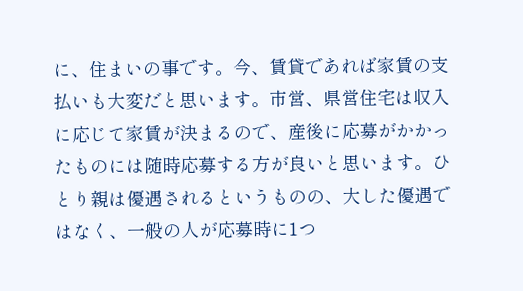に、住まいの事です。今、賃貸であれば家賃の支払いも大変だと思います。市営、県営住宅は収入に応じて家賃が決まるので、産後に応募がかかったものには随時応募する方が良いと思います。ひとり親は優遇されるというものの、大した優遇ではなく、一般の人が応募時に1つ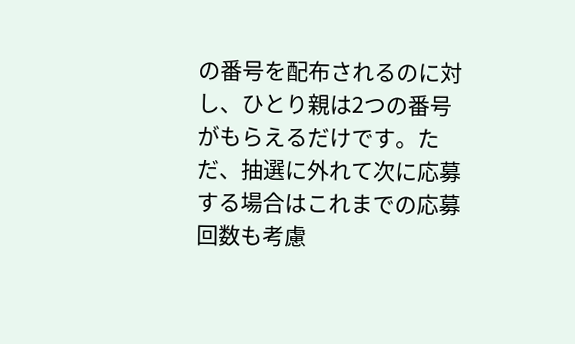の番号を配布されるのに対し、ひとり親は2つの番号がもらえるだけです。ただ、抽選に外れて次に応募する場合はこれまでの応募回数も考慮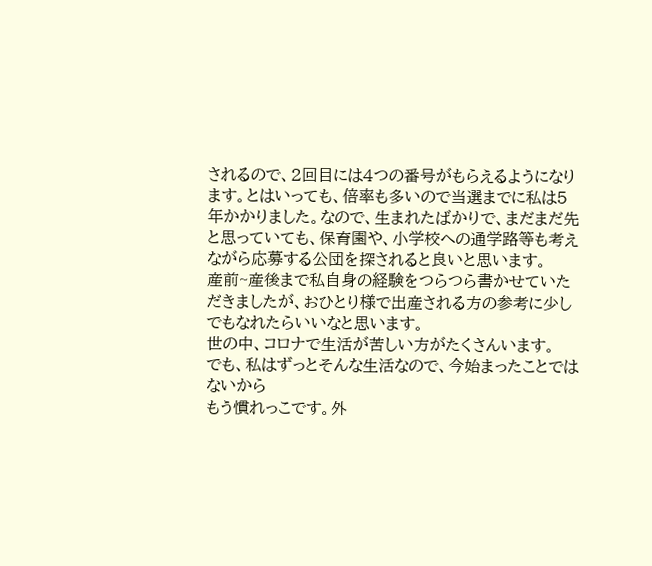されるので、2回目には4つの番号がもらえるようになります。とはいっても、倍率も多いので当選までに私は5年かかりました。なので、生まれたばかりで、まだまだ先と思っていても、保育園や、小学校への通学路等も考えながら応募する公団を探されると良いと思います。
産前~産後まで私自身の経験をつらつら書かせていただきましたが、おひとり様で出産される方の参考に少しでもなれたらいいなと思います。
世の中、コロナで生活が苦しい方がたくさんいます。
でも、私はずっとそんな生活なので、今始まったことではないから
もう慣れっこです。外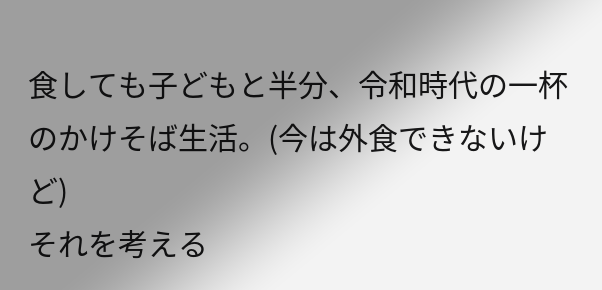食しても子どもと半分、令和時代の一杯のかけそば生活。(今は外食できないけど)
それを考える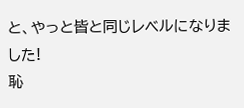と、やっと皆と同じレベルになりました!
恥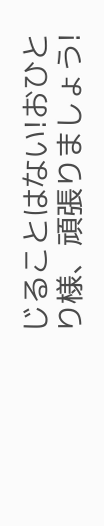じることはない!おひとり様、頑張りましょう!